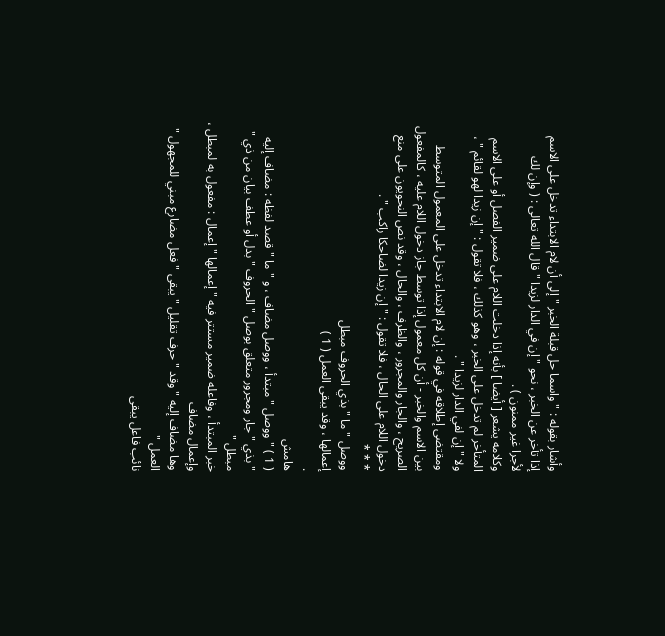وأشار بقوله : " واسما حل قبلة الخبر " إلى أن لام الابتداء تدخل على الاسم
إذا تأخر عن الخبر ، نحو " إن في الدار لزيدا " قال الله تعالى : ( وإن لك
لأجرا غير ممنون ) .
وكلامه يشعر [ أيضا ] بأنه إذا دخلت اللام على ضمير الفصل أو على الاسم
المتأخر لم تدخل على الخبر ، وهو كذلك ، فلا تقول : " إن زيدا لهو لقائم " ،
ولا " إن لفي الدار لزيدا " .
ومقتضى إطلاقه في قوله : إن لام الابتداء تدخل على المعمول المتوسط
بين الاسم والخبر - أن كل معمول إذا توسط جاز دخول اللام عليه ، كالمفعول
الصريح ، والجار والمجرور ، والظرف ، والحال ، وقد نص النحويون على منع
دخول اللام على الحال ، فلا تقول : " إن زيدا لضاحكا راكب " .
* * *
ووصل " ما " بذي الحروف مبطل
إعمالها ، وقد يبقى العمل ( 1 )
.
هامش
( 1 ) " ووصل " مبتدأ ، ووصل مضاف ، و " ما " قصد لفظه : مضاف إليه
" بذي " جار ومجرور متعلق بوصل " الحروف " بدل أو عطف بيان من ذي " مبطل "
خبر المبتدأ ، وفاعله ضمير مستتر فيه " إعمالها " إعمال : مفعول به لمبطل ، وإعمال مضاف
وها مضاف إليه " وقد " حرف تقليل " يبقى " فعل مضارع مبني للمجهول " العمل "
نائب فاعل يبقى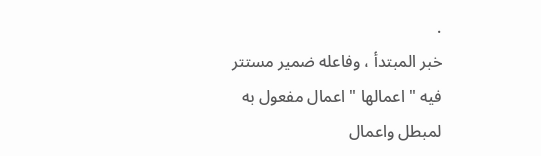.
خبر المبتدأ ، وفاعله ضمير مستتر فيه " اعمالها " اعمال مفعول به لمبطل واعمال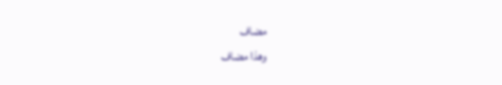مضاف
وهذا مضاف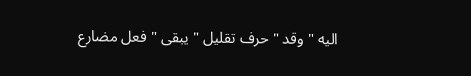اليه " وقد " حرف تقليل " يبقى " فعل مضارع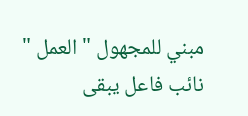مبني للمجهول " العمل "
نائب فاعل يبقى